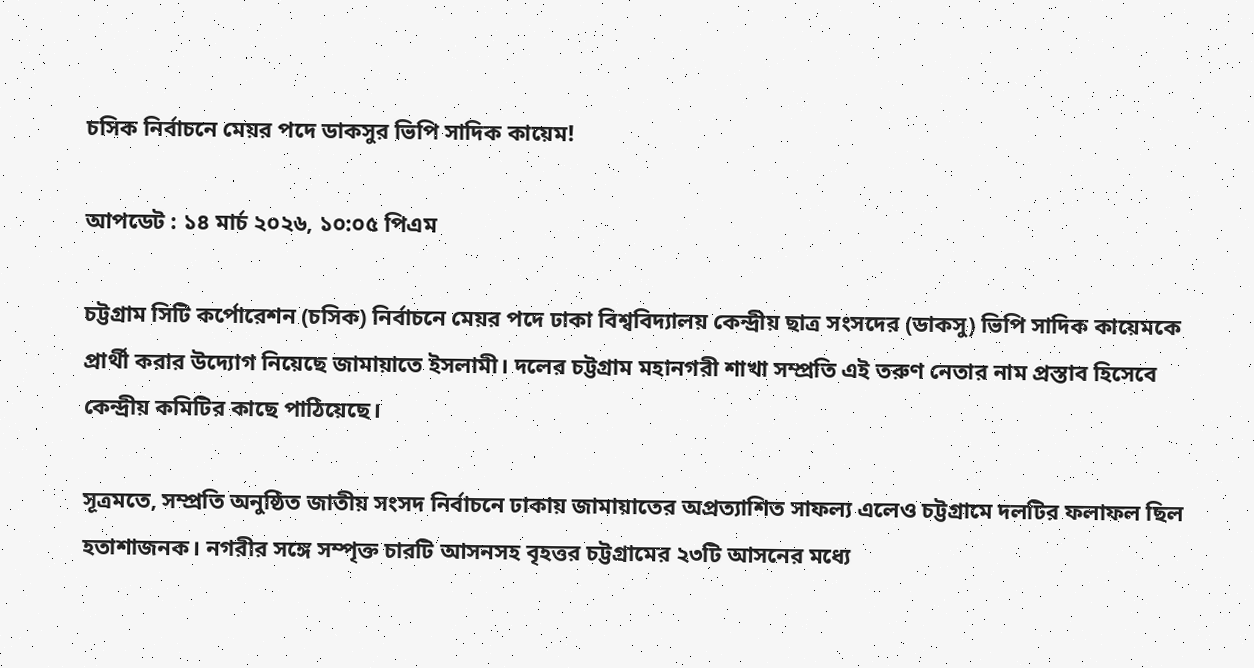চসিক নির্বাচনে মেয়র পদে ডাকসুর ভিপি সাদিক কায়েম!

আপডেট : ১৪ মার্চ ২০২৬, ১০:০৫ পিএম

চট্টগ্রাম সিটি কর্পোরেশন (চসিক) নির্বাচনে মেয়র পদে ঢাকা বিশ্ববিদ্যালয় কেন্দ্রীয় ছাত্র সংসদের (ডাকসু) ভিপি সাদিক কায়েমকে প্রার্থী করার উদ্যোগ নিয়েছে জামায়াতে ইসলামী। দলের চট্টগ্রাম মহানগরী শাখা সম্প্রতি এই তরুণ নেতার নাম প্রস্তাব হিসেবে কেন্দ্রীয় কমিটির কাছে পাঠিয়েছে।

সূত্রমতে, সম্প্রতি অনুষ্ঠিত জাতীয় সংসদ নির্বাচনে ঢাকায় জামায়াতের অপ্রত্যাশিত সাফল্য এলেও চট্টগ্রামে দলটির ফলাফল ছিল হতাশাজনক। নগরীর সঙ্গে সম্পৃক্ত চারটি আসনসহ বৃহত্তর চট্টগ্রামের ২৩টি আসনের মধ্যে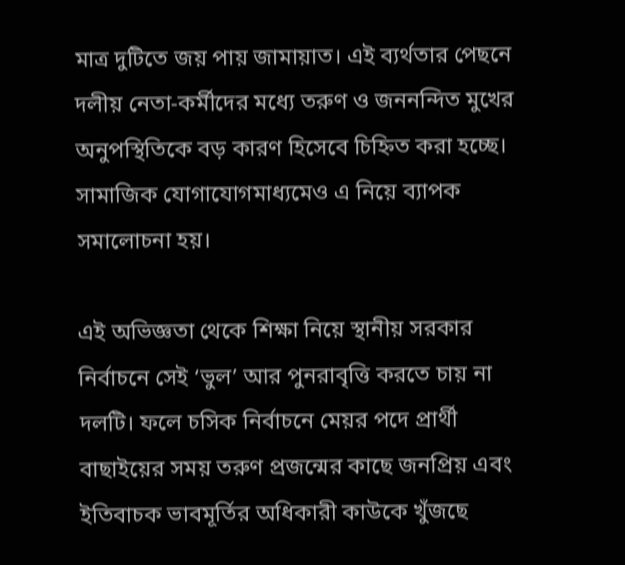মাত্র দুটিতে জয় পায় জামায়াত। এই ব্যর্থতার পেছনে দলীয় নেতা-কর্মীদের মধ্যে তরুণ ও জননন্দিত মুখের অনুপস্থিতিকে বড় কারণ হিসেবে চিহ্নিত করা হচ্ছে। সামাজিক যোগাযোগমাধ্যমেও এ নিয়ে ব্যাপক সমালোচনা হয়।

এই অভিজ্ঞতা থেকে শিক্ষা নিয়ে স্থানীয় সরকার নির্বাচনে সেই ‘ভুল’ আর পুনরাবৃত্তি করতে চায় না দলটি। ফলে চসিক নির্বাচনে মেয়র পদে প্রার্থী বাছাইয়ের সময় তরুণ প্রজন্মের কাছে জনপ্রিয় এবং ইতিবাচক ভাবমূর্তির অধিকারী কাউকে খুঁজছে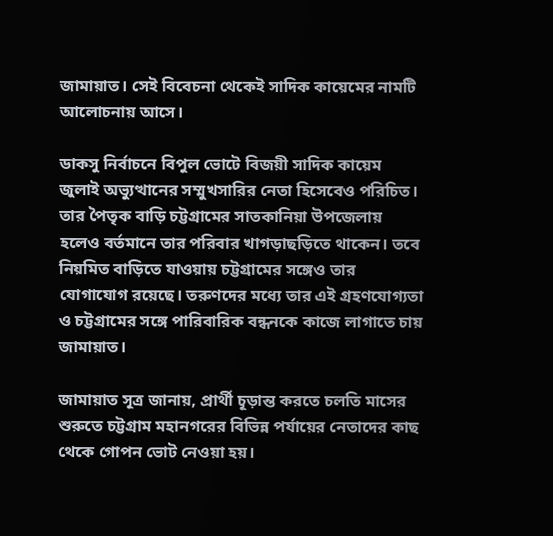জামায়াত। সেই বিবেচনা থেকেই সাদিক কায়েমের নামটি আলোচনায় আসে।

ডাকসু নির্বাচনে বিপুল ভোটে বিজয়ী সাদিক কায়েম জুলাই অভ্যুত্থানের সম্মুখসারির নেতা হিসেবেও পরিচিত। তার পৈতৃক বাড়ি চট্টগ্রামের সাতকানিয়া উপজেলায় হলেও বর্তমানে তার পরিবার খাগড়াছড়িতে থাকেন। তবে নিয়মিত বাড়িতে যাওয়ায় চট্টগ্রামের সঙ্গেও তার যোগাযোগ রয়েছে। তরুণদের মধ্যে তার এই গ্রহণযোগ্যতা ও চট্টগ্রামের সঙ্গে পারিবারিক বন্ধনকে কাজে লাগাতে চায় জামায়াত।

জামায়াত সূত্র জানায়, প্রার্থী চূড়ান্ত করতে চলতি মাসের শুরুতে চট্টগ্রাম মহানগরের বিভিন্ন পর্যায়ের নেতাদের কাছ থেকে গোপন ভোট নেওয়া হয়।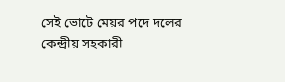সেই ভোটে মেয়র পদে দলের কেন্দ্রীয় সহকারী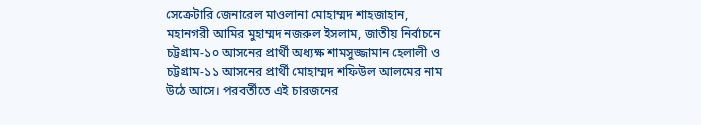সেক্রেটারি জেনারেল মাওলানা মোহাম্মদ শাহজাহান, মহানগরী আমির মুহাম্মদ নজরুল ইসলাম, জাতীয় নির্বাচনে চট্টগ্রাম-১০ আসনের প্রার্থী অধ্যক্ষ শামসুজ্জামান হেলালী ও চট্টগ্রাম-১১ আসনের প্রার্থী মোহাম্মদ শফিউল আলমের নাম উঠে আসে। পরবর্তীতে এই চারজনের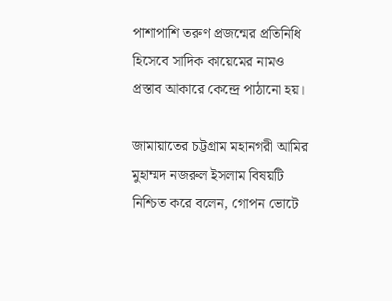পাশাপাশি তরুণ প্রজন্মের প্রতিনিধি হিসেবে সাদিক কায়েমের নামও প্রস্তাব আকারে কেন্দ্রে পাঠানো হয়।

জামায়াতের চট্টগ্রাম মহানগরী আমির মুহাম্মদ নজরুল ইসলাম বিষয়টি নিশ্চিত করে বলেন, গোপন ভোটে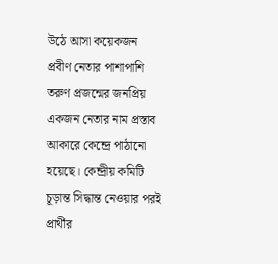উঠে আসা কয়েকজন প্রবীণ নেতার পাশাপাশি তরুণ প্রজন্মের জনপ্রিয় একজন নেতার নাম প্রস্তাব আকারে কেন্দ্রে পাঠানো হয়েছে। কেন্দ্রীয় কমিটি চূড়ান্ত সিদ্ধান্ত নেওয়ার পরই প্রার্থীর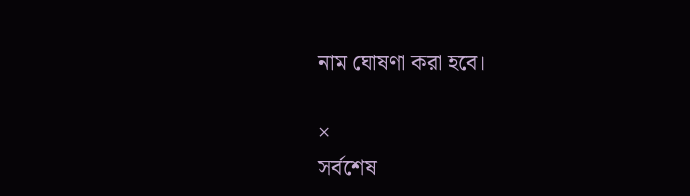নাম ঘোষণা করা হবে।

×
সর্বশেষ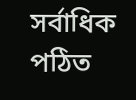সর্বাধিক পঠিত